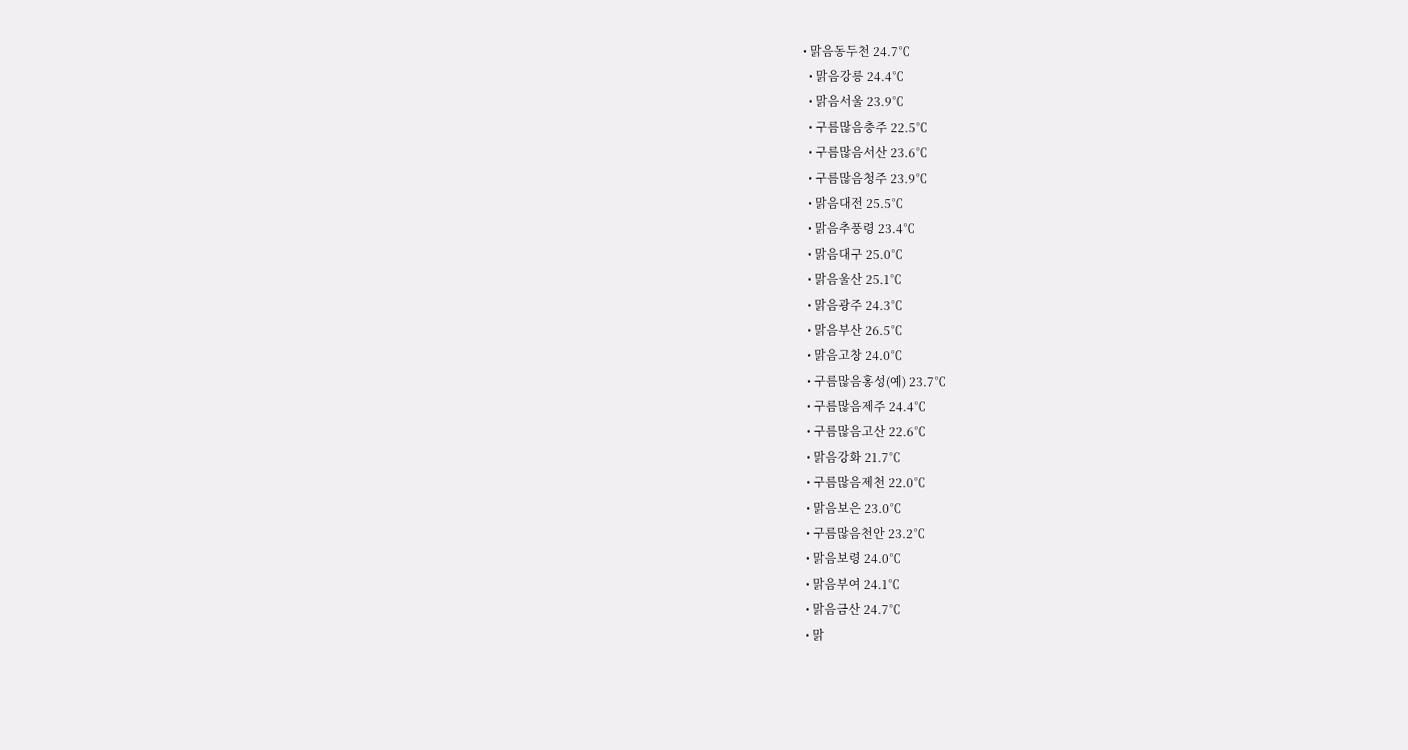• 맑음동두천 24.7℃
  • 맑음강릉 24.4℃
  • 맑음서울 23.9℃
  • 구름많음충주 22.5℃
  • 구름많음서산 23.6℃
  • 구름많음청주 23.9℃
  • 맑음대전 25.5℃
  • 맑음추풍령 23.4℃
  • 맑음대구 25.0℃
  • 맑음울산 25.1℃
  • 맑음광주 24.3℃
  • 맑음부산 26.5℃
  • 맑음고창 24.0℃
  • 구름많음홍성(예) 23.7℃
  • 구름많음제주 24.4℃
  • 구름많음고산 22.6℃
  • 맑음강화 21.7℃
  • 구름많음제천 22.0℃
  • 맑음보은 23.0℃
  • 구름많음천안 23.2℃
  • 맑음보령 24.0℃
  • 맑음부여 24.1℃
  • 맑음금산 24.7℃
  • 맑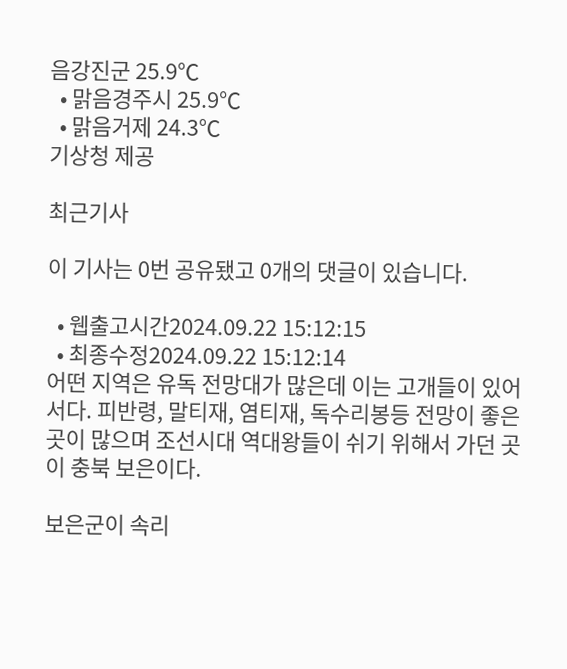음강진군 25.9℃
  • 맑음경주시 25.9℃
  • 맑음거제 24.3℃
기상청 제공

최근기사

이 기사는 0번 공유됐고 0개의 댓글이 있습니다.

  • 웹출고시간2024.09.22 15:12:15
  • 최종수정2024.09.22 15:12:14
어떤 지역은 유독 전망대가 많은데 이는 고개들이 있어서다. 피반령, 말티재, 염티재, 독수리봉등 전망이 좋은 곳이 많으며 조선시대 역대왕들이 쉬기 위해서 가던 곳이 충북 보은이다.

보은군이 속리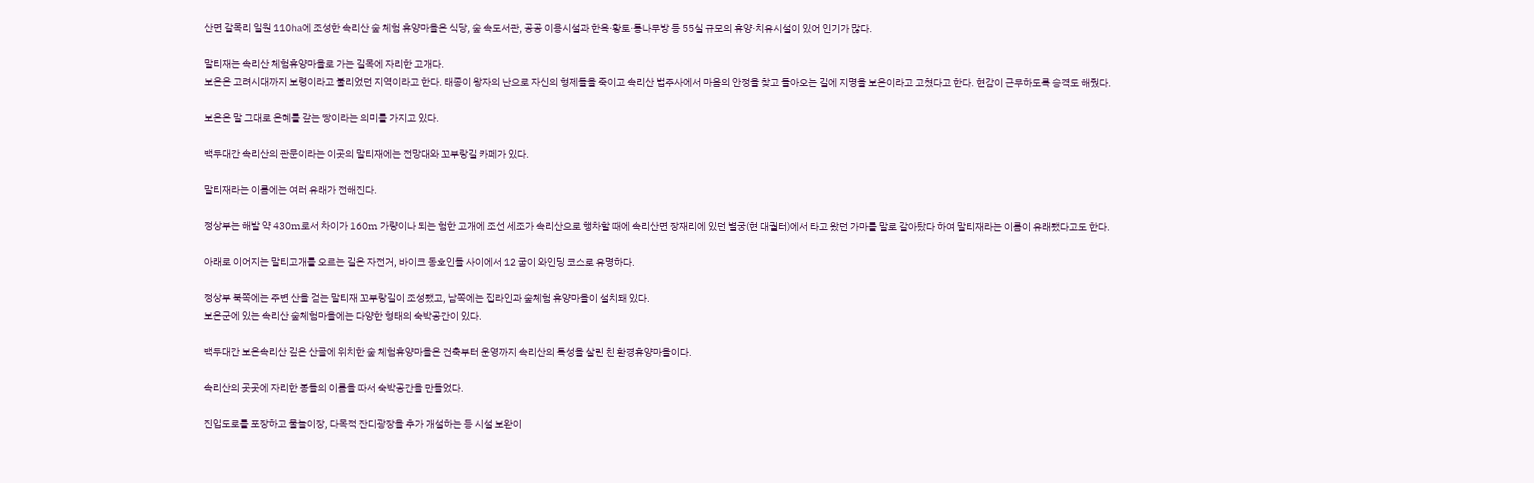산면 갈목리 일원 110㏊에 조성한 속리산 숲 체험 휴양마을은 식당, 숲 속도서관, 공공 이용시설과 한옥·황토·통나무방 등 55실 규모의 휴양·치유시설이 있어 인기가 많다.

말티재는 속리산 체험휴양마을로 가는 길목에 자리한 고개다.
보은은 고려시대까지 보령이라고 불리었던 지역이라고 한다. 태종이 왕자의 난으로 자신의 형제들을 죽이고 속리산 법주사에서 마음의 안정을 찾고 돌아오는 길에 지명을 보은이라고 고쳤다고 한다. 현감이 근무하도록 승격도 해줬다.

보은은 말 그대로 은혜를 갚는 땅이라는 의미를 가지고 있다.

백두대간 속리산의 관문이라는 이곳의 말티재에는 전망대와 꼬부랑길 카페가 있다.

말티재라는 이름에는 여러 유래가 전해진다.

정상부는 해발 약 430m로서 차이가 160m 가량이나 되는 험한 고개에 조선 세조가 속리산으로 행차할 때에 속리산면 장재리에 있던 별궁(현 대궐터)에서 타고 왔던 가마를 말로 갈아탔다 하여 말티재라는 이름이 유래됐다고도 한다.

아래로 이어지는 말티고개를 오르는 길은 자전거, 바이크 동호인들 사이에서 12 굽이 와인딩 코스로 유명하다.

정상부 북쪽에는 주변 산을 걷는 말티재 꼬부랑길이 조성됐고, 남쪽에는 집라인과 숲체험 휴양마을이 설치돼 있다.
보은군에 있는 속리산 숲체험마을에는 다양한 형태의 숙박공간이 있다.

백두대간 보은속리산 깊은 산골에 위치한 숲 체험휴양마을은 건축부터 운영까지 속리산의 특성을 살린 친 환경휴양마을이다.

속리산의 곳곳에 자리한 봉들의 이름을 따서 숙박공간을 만들었다.

진입도로를 포장하고 물놀이장, 다목적 잔디광장을 추가 개설하는 등 시설 보완이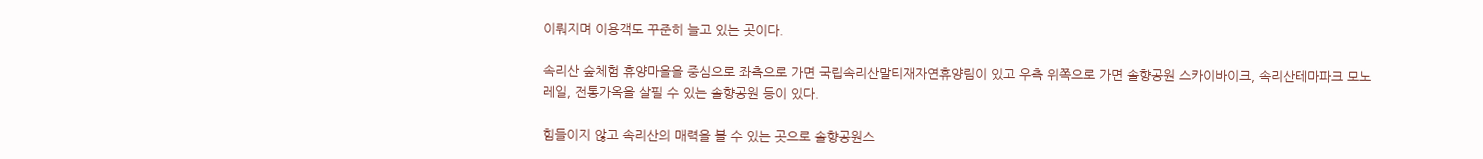이뤄지며 이용객도 꾸준히 늘고 있는 곳이다.

속리산 숲체험 휴양마을을 중심으로 좌측으로 가면 국립속리산말티재자연휴양림이 있고 우측 위쪽으로 가면 솔향공원 스카이바이크, 속리산테마파크 모노레일, 전통가옥을 살필 수 있는 솔향공원 등이 있다.

힘들이지 않고 속리산의 매력을 볼 수 있는 곳으로 솔향공원스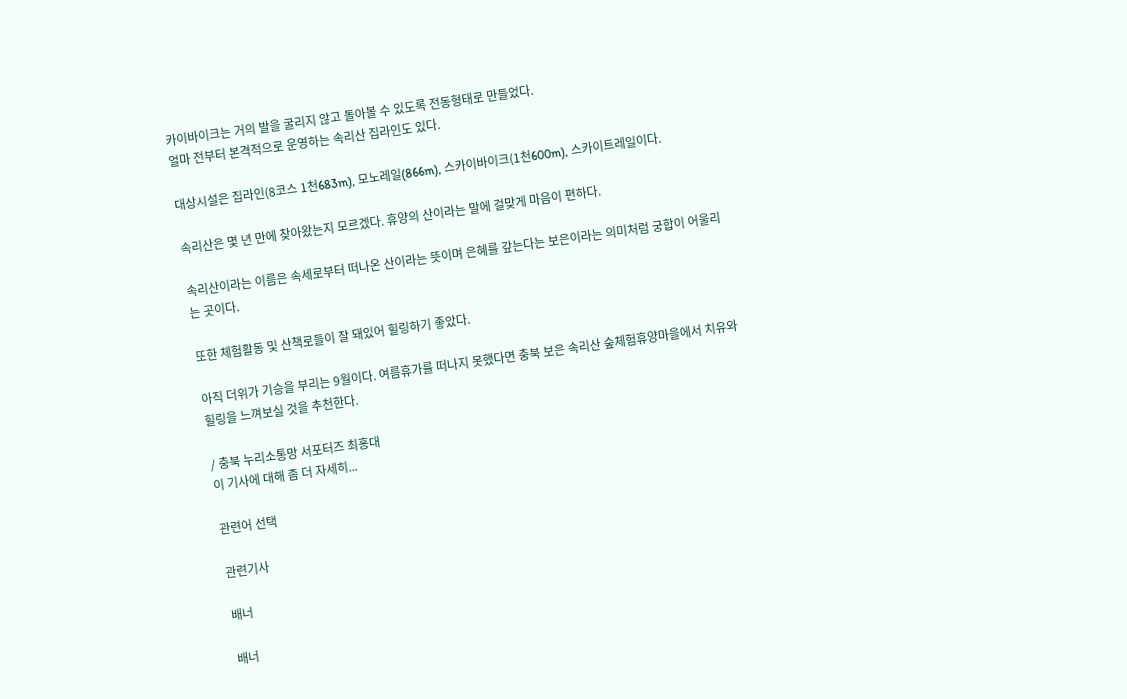카이바이크는 거의 발을 굴리지 않고 돌아볼 수 있도록 전동형태로 만들었다.
얼마 전부터 본격적으로 운영하는 속리산 집라인도 있다.

대상시설은 집라인(8코스 1천683m), 모노레일(866m), 스카이바이크(1천600m), 스카이트레일이다.

속리산은 몇 년 만에 찾아왔는지 모르겠다. 휴양의 산이라는 말에 걸맞게 마음이 편하다.

속리산이라는 이름은 속세로부터 떠나온 산이라는 뜻이며 은혜를 갚는다는 보은이라는 의미처럼 궁합이 어울리는 곳이다.

또한 체험활동 및 산책로들이 잘 돼있어 힐링하기 좋았다.

아직 더위가 기승을 부리는 9월이다. 여름휴가를 떠나지 못했다면 충북 보은 속리산 숲체험휴양마을에서 치유와 힐링을 느껴보실 것을 추천한다.

/ 충북 누리소통망 서포터즈 최홍대
이 기사에 대해 좀 더 자세히...

관련어 선택

관련기사

배너

배너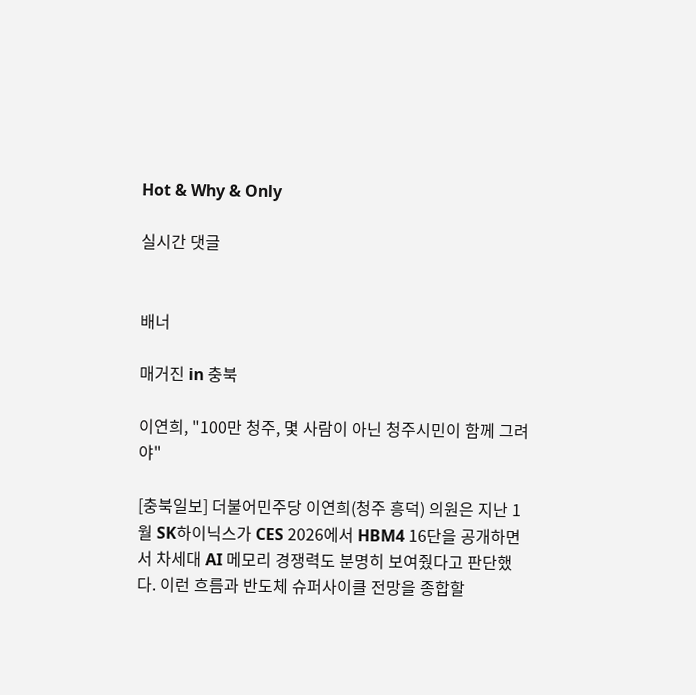Hot & Why & Only

실시간 댓글


배너

매거진 in 충북

이연희, "100만 청주, 몇 사람이 아닌 청주시민이 함께 그려야"

[충북일보] 더불어민주당 이연희(청주 흥덕) 의원은 지난 1월 SK하이닉스가 CES 2026에서 HBM4 16단을 공개하면서 차세대 AI 메모리 경쟁력도 분명히 보여줬다고 판단했다. 이런 흐름과 반도체 슈퍼사이클 전망을 종합할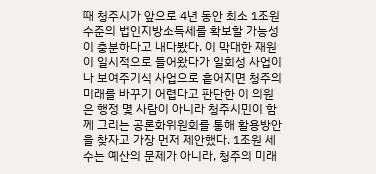때 청주시가 앞으로 4년 동안 최소 1조원 수준의 법인지방소득세를 확보할 가능성이 충분하다고 내다봤다. 이 막대한 재원이 일시적으로 들어왔다가 일회성 사업이나 보여주기식 사업으로 흩어지면 청주의 미래를 바꾸기 어렵다고 판단한 이 의원은 행정 몇 사람이 아니라 청주시민이 함께 그리는 공론화위원회를 통해 활용방안을 찾자고 가장 먼저 제안했다. 1조원 세수는 예산의 문제가 아니라, 청주의 미래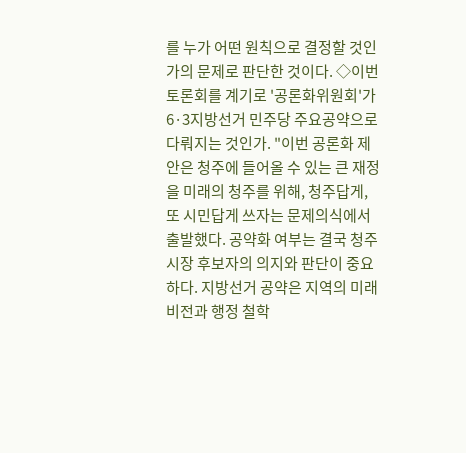를 누가 어떤 원칙으로 결정할 것인가의 문제로 판단한 것이다. ◇이번 토론회를 계기로 '공론화위원회'가 6·3지방선거 민주당 주요공약으로 다뤄지는 것인가. "이번 공론화 제안은 청주에 들어올 수 있는 큰 재정을 미래의 청주를 위해, 청주답게, 또 시민답게 쓰자는 문제의식에서 출발했다. 공약화 여부는 결국 청주시장 후보자의 의지와 판단이 중요하다. 지방선거 공약은 지역의 미래 비전과 행정 철학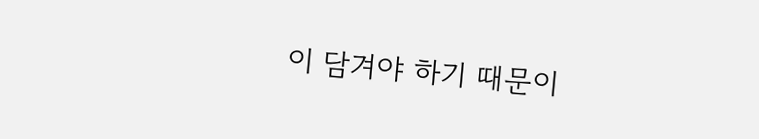이 담겨야 하기 때문이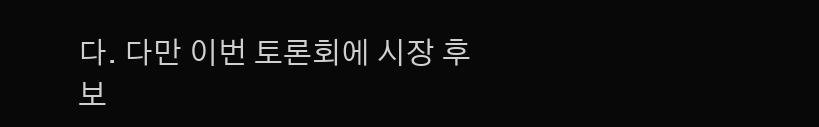다. 다만 이번 토론회에 시장 후보